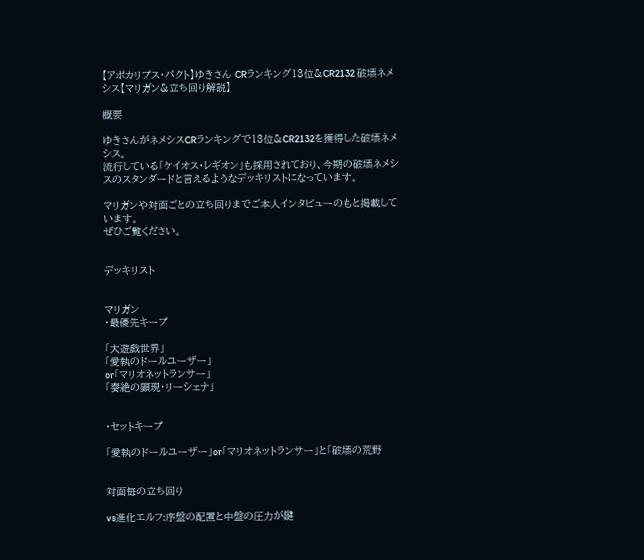【アポカリプス・パクト】ゆきさん CRランキング13位&CR2132 破壊ネメシス【マリガン&立ち回り解説】

概要

ゆきさんがネメシスCRランキングで13位&CR2132を獲得した破壊ネメシス。
流行している「ケイオス・レギオン」も採用されており、今期の破壊ネメシスのスタンダードと言えるようなデッキリストになっています。

マリガンや対面ごとの立ち回りまでご本人インタビューのもと掲載しています。
ぜひご覧ください。


デッキリスト


マリガン
・最優先キープ

「大遊戯世界」
「愛執のドールユーザー」
or「マリオネットランサー」
「奏絶の顕現・リーシェナ」


・セットキープ

「愛執のドールユーザー」or「マリオネットランサー」と「破壊の荒野


対面毎の立ち回り

vs進化エルフ:序盤の配置と中盤の圧力が鍵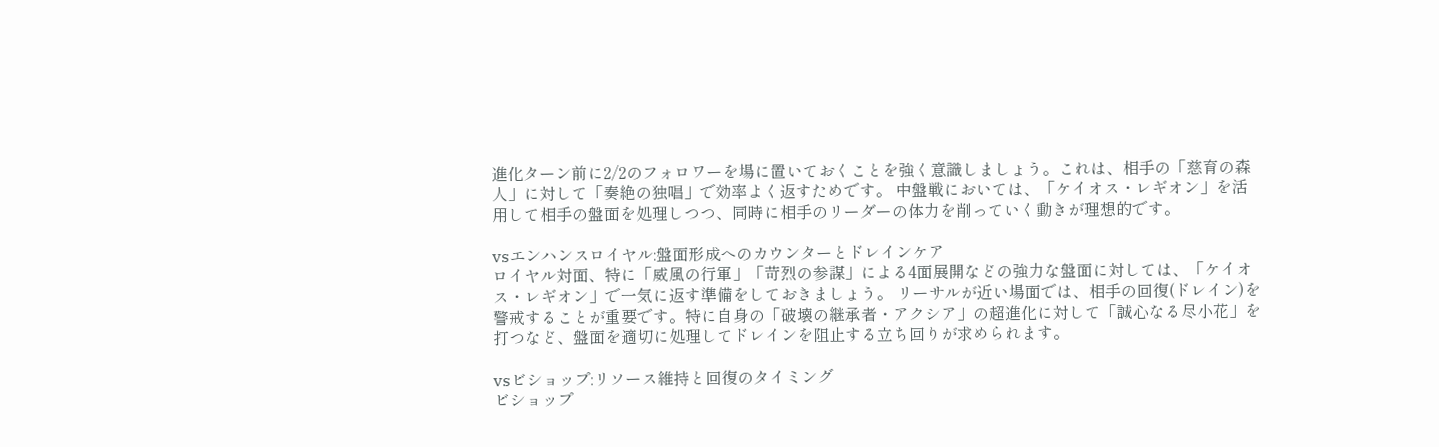進化ターン前に2/2のフォロワーを場に置いておくことを強く意識しましょう。これは、相手の「慈育の森人」に対して「奏絶の独唱」で効率よく返すためです。 中盤戦においては、「ケイオス・レギオン」を活用して相手の盤面を処理しつつ、同時に相手のリーダーの体力を削っていく動きが理想的です。

vsエンハンスロイヤル:盤面形成へのカウンターとドレインケア
ロイヤル対面、特に「威風の行軍」「苛烈の参謀」による4面展開などの強力な盤面に対しては、「ケイオス・レギオン」で一気に返す準備をしておきましょう。 リーサルが近い場面では、相手の回復(ドレイン)を警戒することが重要です。特に自身の「破壊の継承者・アクシア」の超進化に対して「誠心なる尽小花」を打つなど、盤面を適切に処理してドレインを阻止する立ち回りが求められます。

vsビショップ:リソース維持と回復のタイミング
ビショップ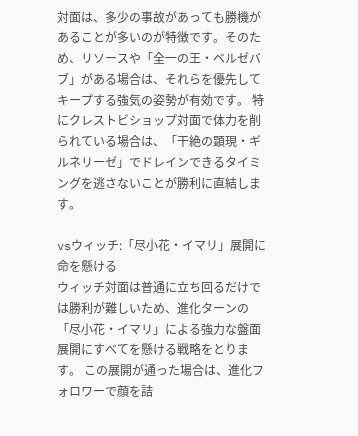対面は、多少の事故があっても勝機があることが多いのが特徴です。そのため、リソースや「全一の王・ベルゼバブ」がある場合は、それらを優先してキープする強気の姿勢が有効です。 特にクレストビショップ対面で体力を削られている場合は、「干絶の顕現・ギルネリーゼ」でドレインできるタイミングを逃さないことが勝利に直結します。

vsウィッチ:「尽小花・イマリ」展開に命を懸ける
ウィッチ対面は普通に立ち回るだけでは勝利が難しいため、進化ターンの「尽小花・イマリ」による強力な盤面展開にすべてを懸ける戦略をとります。 この展開が通った場合は、進化フォロワーで顔を詰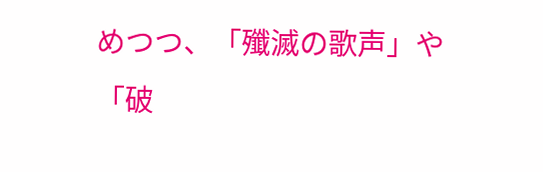めつつ、「殲滅の歌声」や「破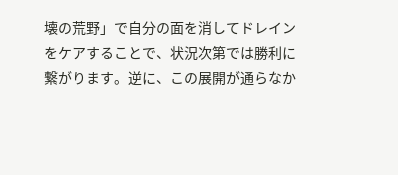壊の荒野」で自分の面を消してドレインをケアすることで、状況次第では勝利に繋がります。逆に、この展開が通らなか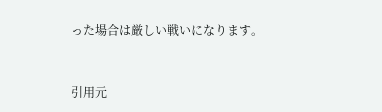った場合は厳しい戦いになります。


引用元